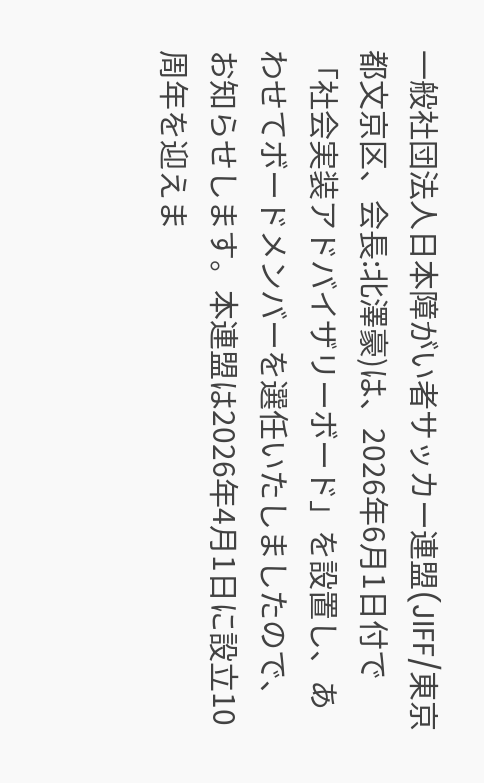一般社団法人日本障がい者サッカー連盟(JIFF/東京都文京区、会長:北澤豪)は、2026年6月1日付で「社会実装アドバイザリーボード」を設置し、あわせてボードメンバーを選任いたしましたので、お知らせします。本連盟は2026年4月1日に設立10周年を迎えま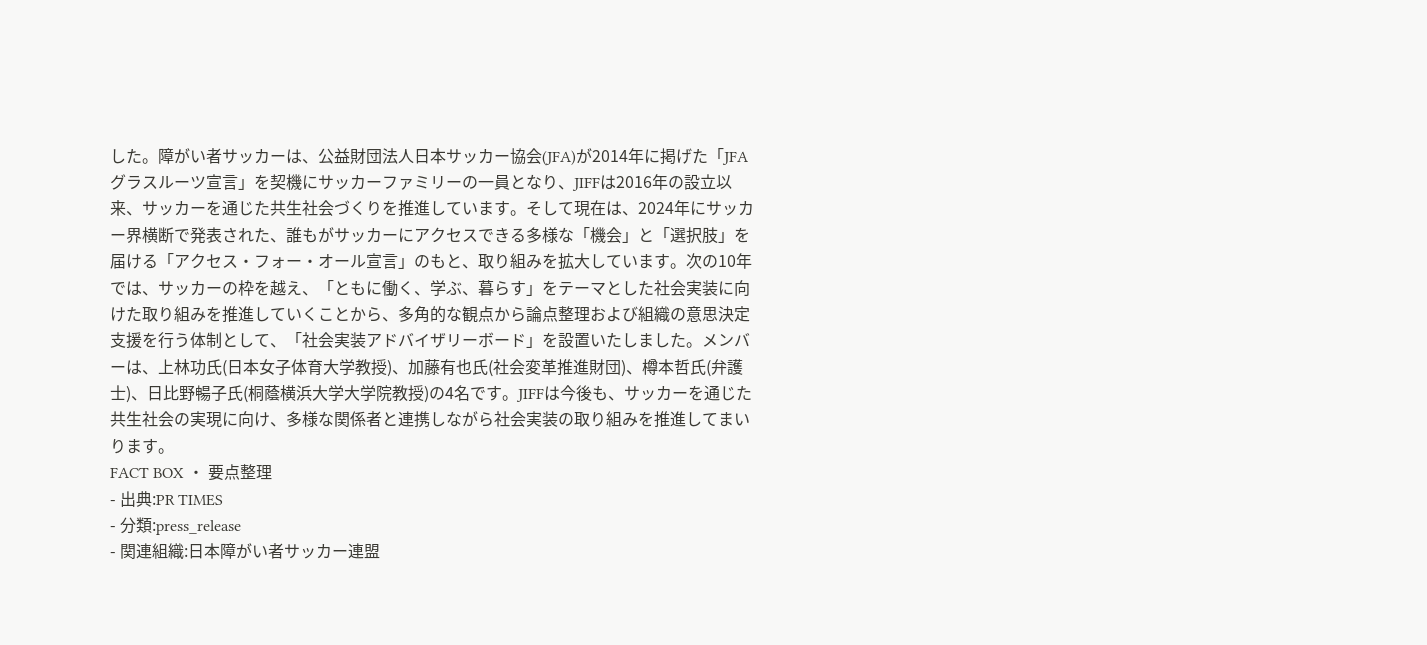した。障がい者サッカーは、公益財団法人日本サッカー協会(JFA)が2014年に掲げた「JFAグラスルーツ宣言」を契機にサッカーファミリーの一員となり、JIFFは2016年の設立以来、サッカーを通じた共生社会づくりを推進しています。そして現在は、2024年にサッカー界横断で発表された、誰もがサッカーにアクセスできる多様な「機会」と「選択肢」を届ける「アクセス・フォー・オール宣言」のもと、取り組みを拡大しています。次の10年では、サッカーの枠を越え、「ともに働く、学ぶ、暮らす」をテーマとした社会実装に向けた取り組みを推進していくことから、多角的な観点から論点整理および組織の意思決定支援を行う体制として、「社会実装アドバイザリーボード」を設置いたしました。メンバーは、上林功氏(日本女子体育大学教授)、加藤有也氏(社会変革推進財団)、樽本哲氏(弁護士)、日比野暢子氏(桐蔭横浜大学大学院教授)の4名です。JIFFは今後も、サッカーを通じた共生社会の実現に向け、多様な関係者と連携しながら社会実装の取り組みを推進してまいります。
FACT BOX ・ 要点整理
- 出典:PR TIMES
- 分類:press_release
- 関連組織:日本障がい者サッカー連盟